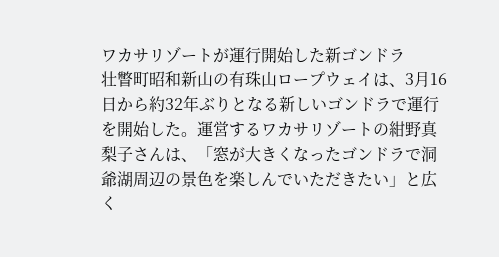ワカサリゾートが運行開始した新ゴンドラ
壮瞥町昭和新山の有珠山ロープウェイは、3月16日から約32年ぶりとなる新しいゴンドラで運行を開始した。運営するワカサリゾートの紺野真梨子さんは、「窓が大きくなったゴンドラで洞爺湖周辺の景色を楽しんでいただきたい」と広く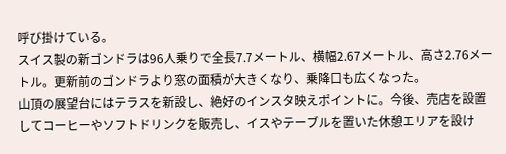呼び掛けている。
スイス製の新ゴンドラは96人乗りで全長7.7メートル、横幅2.67メートル、高さ2.76メートル。更新前のゴンドラより窓の面積が大きくなり、乗降口も広くなった。
山頂の展望台にはテラスを新設し、絶好のインスタ映えポイントに。今後、売店を設置してコーヒーやソフトドリンクを販売し、イスやテーブルを置いた休憩エリアを設け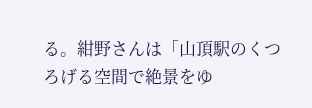る。紺野さんは「山頂駅のくつろげる空間で絶景をゆ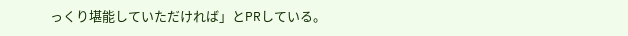っくり堪能していただければ」とPRしている。